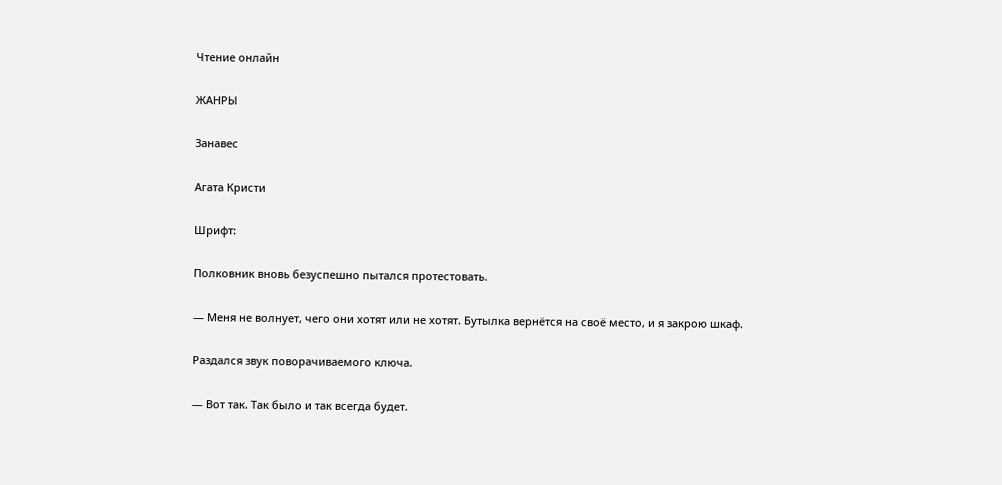Чтение онлайн

ЖАНРЫ

Занавес

Агата Кристи

Шрифт:

Полковник вновь безуспешно пытался протестовать.

— Меня не волнует, чего они хотят или не хотят. Бутылка вернётся на своё место, и я закрою шкаф.

Раздался звук поворачиваемого ключа.

— Вот так. Так было и так всегда будет.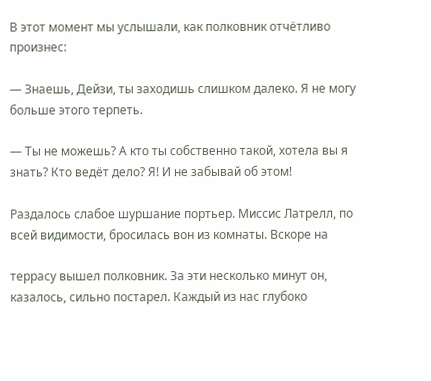В этот момент мы услышали, как полковник отчётливо произнес:

— Знаешь, Дейзи, ты заходишь слишком далеко. Я не могу больше этого терпеть.

— Ты не можешь? А кто ты собственно такой, хотела вы я знать? Кто ведёт дело? Я! И не забывай об этом!

Раздалось слабое шуршание портьер. Миссис Латрелл, по всей видимости, бросилась вон из комнаты. Вскоре на

террасу вышел полковник. За эти несколько минут он, казалось, сильно постарел. Каждый из нас глубоко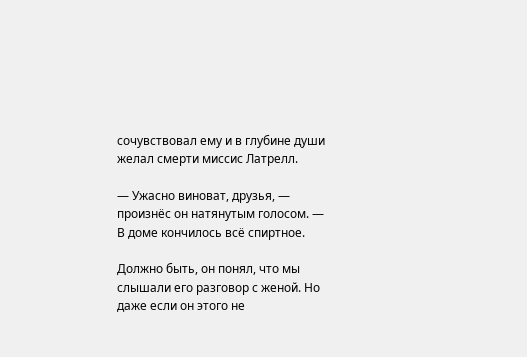сочувствовал ему и в глубине души желал смерти миссис Латрелл.

— Ужасно виноват, друзья, — произнёс он натянутым голосом. — В доме кончилось всё спиртное.

Должно быть, он понял, что мы слышали его разговор с женой. Но даже если он этого не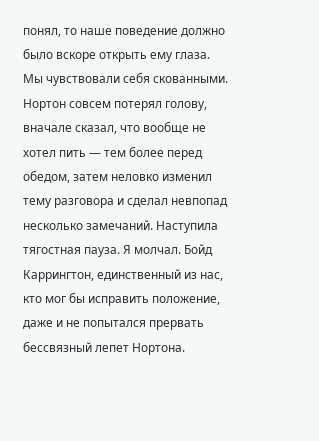понял, то наше поведение должно было вскоре открыть ему глаза. Мы чувствовали себя скованными. Нортон совсем потерял голову, вначале сказал, что вообще не хотел пить — тем более перед обедом, затем неловко изменил тему разговора и сделал невпопад несколько замечаний. Наступила тягостная пауза. Я молчал. Бойд Каррингтон, единственный из нас, кто мог бы исправить положение, даже и не попытался прервать бессвязный лепет Нортона.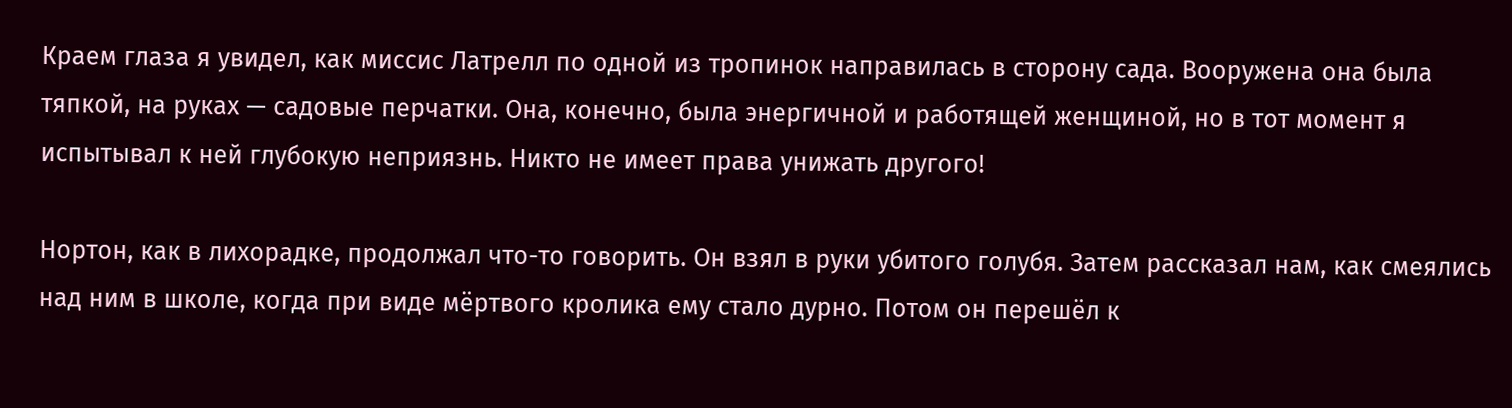Краем глаза я увидел, как миссис Латрелл по одной из тропинок направилась в сторону сада. Вооружена она была тяпкой, на руках — садовые перчатки. Она, конечно, была энергичной и работящей женщиной, но в тот момент я испытывал к ней глубокую неприязнь. Никто не имеет права унижать другого!

Нортон, как в лихорадке, продолжал что-то говорить. Он взял в руки убитого голубя. Затем рассказал нам, как смеялись над ним в школе, когда при виде мёртвого кролика ему стало дурно. Потом он перешёл к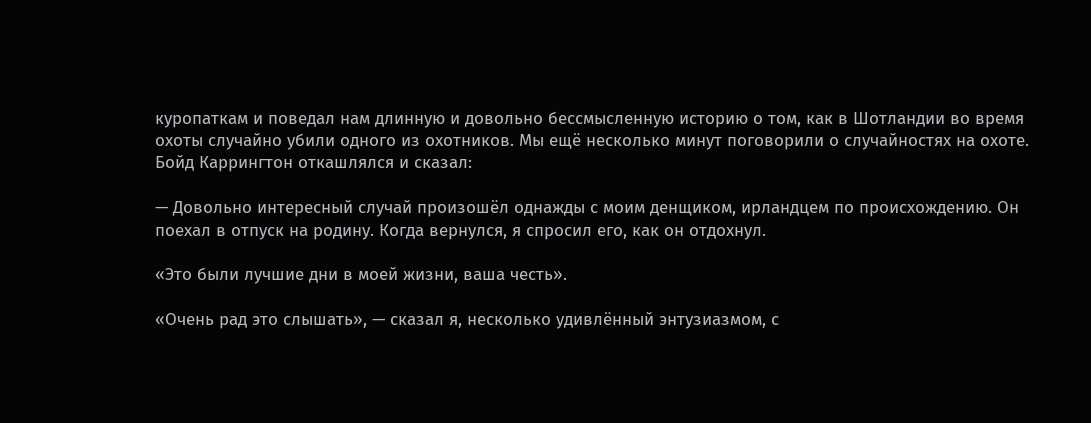куропаткам и поведал нам длинную и довольно бессмысленную историю о том, как в Шотландии во время охоты случайно убили одного из охотников. Мы ещё несколько минут поговорили о случайностях на охоте. Бойд Каррингтон откашлялся и сказал:

— Довольно интересный случай произошёл однажды с моим денщиком, ирландцем по происхождению. Он поехал в отпуск на родину. Когда вернулся, я спросил его, как он отдохнул.

«Это были лучшие дни в моей жизни, ваша честь».

«Очень рад это слышать», — сказал я, несколько удивлённый энтузиазмом, с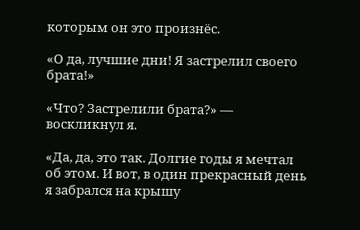которым он это произнёс.

«О да, лучшие дни! Я застрелил своего брата!»

«Что? Застрелили брата?» — воскликнул я.

«Да, да, это так. Долгие годы я мечтал об этом. И вот, в один прекрасный день я забрался на крышу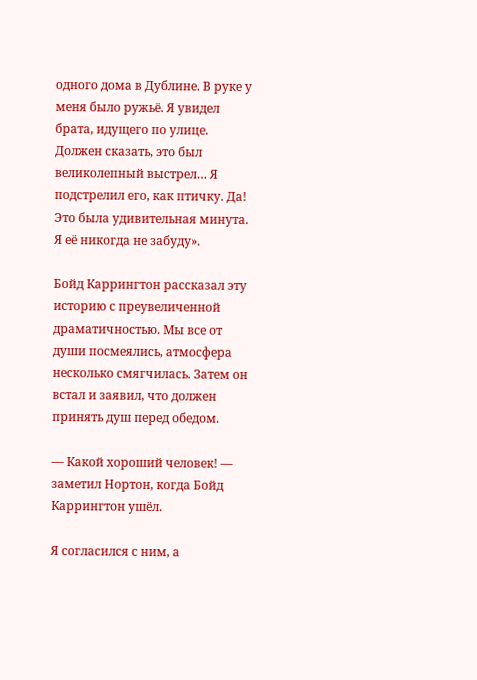одного дома в Дублине. В руке у меня было ружьё. Я увидел брата, идущего по улице. Должен сказать, это был великолепный выстрел… Я подстрелил его, как птичку. Да! Это была удивительная минута. Я её никогда не забуду».

Бойд Каррингтон рассказал эту историю с преувеличенной драматичностью. Мы все от души посмеялись, атмосфера несколько смягчилась. Затем он встал и заявил, что должен принять душ перед обедом.

— Какой хороший человек! — заметил Нортон, когда Бойд Каррингтон ушёл.

Я согласился с ним, а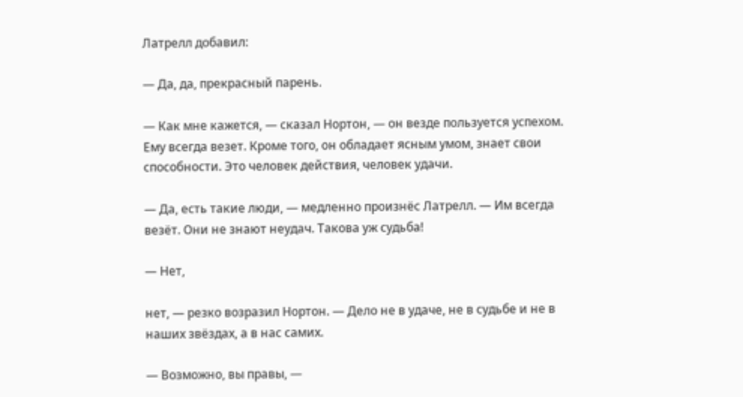Латрелл добавил:

— Да, да, прекрасный парень.

— Как мне кажется, — сказал Нортон, — он везде пользуется успехом. Ему всегда везет. Кроме того, он обладает ясным умом, знает свои способности. Это человек действия, человек удачи.

— Да, есть такие люди, — медленно произнёс Латрелл. — Им всегда везёт. Они не знают неудач. Такова уж судьба!

— Нет,

нет, — резко возразил Нортон. — Дело не в удаче, не в судьбе и не в наших звёздах, а в нас самих.

— Возможно, вы правы, —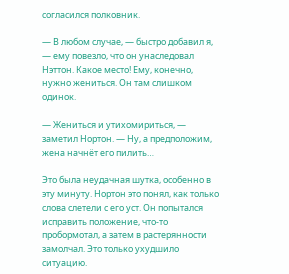согласился полковник.

— В любом случае, — быстро добавил я, — ему повезло, что он унаследовал Нэттон. Какое место! Ему, конечно, нужно жениться. Он там слишком одинок.

— Жениться и утихомириться, — заметил Нортон. — Ну, а предположим, жена начнёт его пилить…

Это была неудачная шутка, особенно в эту минуту. Нортон это понял, как только слова слетели с его уст. Он попытался исправить положение, что-то пробормотал, а затем в растерянности замолчал. Это только ухудшило ситуацию.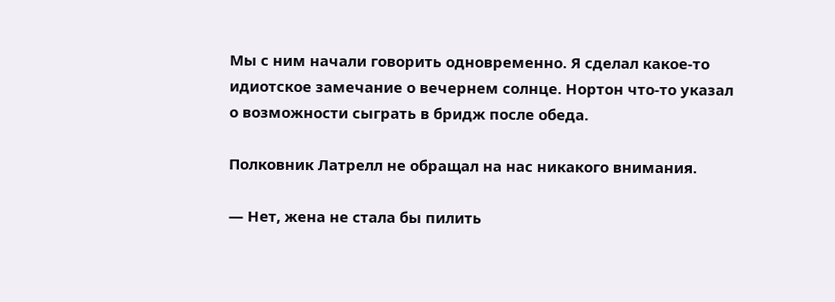Мы с ним начали говорить одновременно. Я сделал какое-то идиотское замечание о вечернем солнце. Нортон что-то указал о возможности сыграть в бридж после обеда.

Полковник Латрелл не обращал на нас никакого внимания.

— Нет, жена не стала бы пилить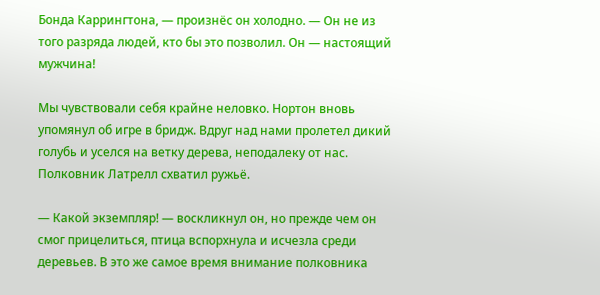Бонда Каррингтона, — произнёс он холодно. — Он не из того разряда людей, кто бы это позволил. Он — настоящий мужчина!

Мы чувствовали себя крайне неловко. Нортон вновь упомянул об игре в бридж. Вдруг над нами пролетел дикий голубь и уселся на ветку дерева, неподалеку от нас. Полковник Латрелл схватил ружьё.

— Какой экземпляр! — воскликнул он, но прежде чем он смог прицелиться, птица вспорхнула и исчезла среди деревьев. В это же самое время внимание полковника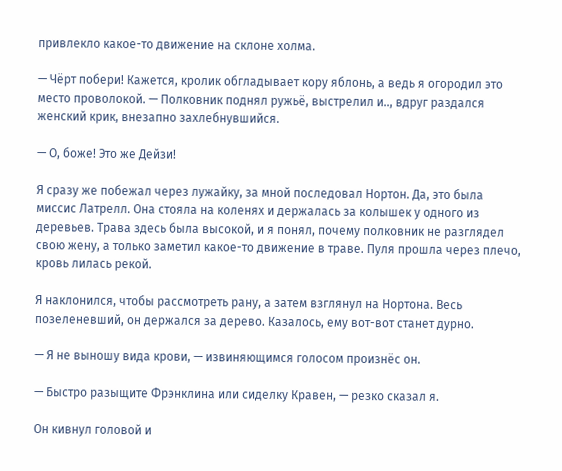привлекло какое-то движение на склоне холма.

— Чёрт побери! Кажется, кролик обгладывает кору яблонь, а ведь я огородил это место проволокой. — Полковник поднял ружьё, выстрелил и.., вдруг раздался женский крик, внезапно захлебнувшийся.

— О, боже! Это же Дейзи!

Я сразу же побежал через лужайку, за мной последовал Нортон. Да, это была миссис Латрелл. Она стояла на коленях и держалась за колышек у одного из деревьев. Трава здесь была высокой, и я понял, почему полковник не разглядел свою жену, а только заметил какое-то движение в траве. Пуля прошла через плечо, кровь лилась рекой.

Я наклонился, чтобы рассмотреть рану, а затем взглянул на Нортона. Весь позеленевший, он держался за дерево. Казалось, ему вот-вот станет дурно.

— Я не выношу вида крови, — извиняющимся голосом произнёс он.

— Быстро разыщите Фрэнклина или сиделку Кравен, — резко сказал я.

Он кивнул головой и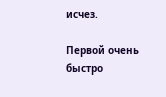исчез.

Первой очень быстро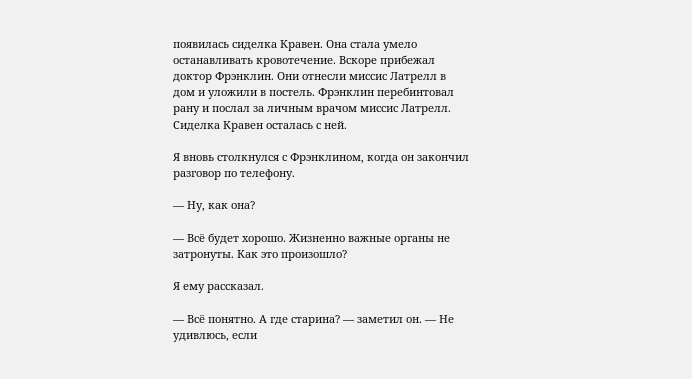появилась сиделка Кравен. Она стала умело останавливать кровотечение. Вскоре прибежал доктор Фрэнклин. Они отнесли миссис Латрелл в дом и уложили в постель. Фрэнклин перебинтовал рану и послал за личным врачом миссис Латрелл. Сиделка Кравен осталась с ней.

Я вновь столкнулся с Фрэнклином, когда он закончил разговор по телефону.

— Ну, как она?

— Всё будет хорошо. Жизненно важные органы не затронуты. Как это произошло?

Я ему рассказал.

— Всё понятно. А где старина? — заметил он. — Не удивлюсь, если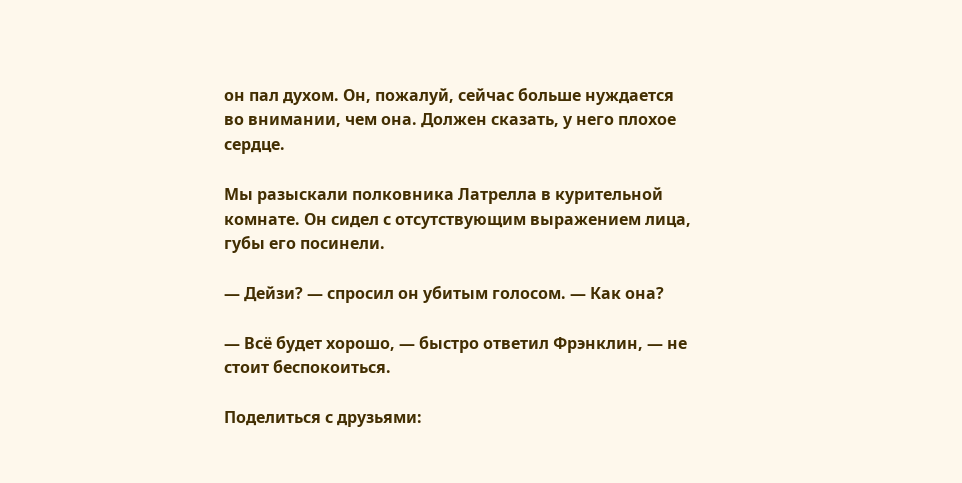он пал духом. Он, пожалуй, сейчас больше нуждается во внимании, чем она. Должен сказать, у него плохое сердце.

Мы разыскали полковника Латрелла в курительной комнате. Он сидел с отсутствующим выражением лица, губы его посинели.

— Дейзи? — спросил он убитым голосом. — Как она?

— Всё будет хорошо, — быстро ответил Фрэнклин, — не стоит беспокоиться.

Поделиться с друзьями: